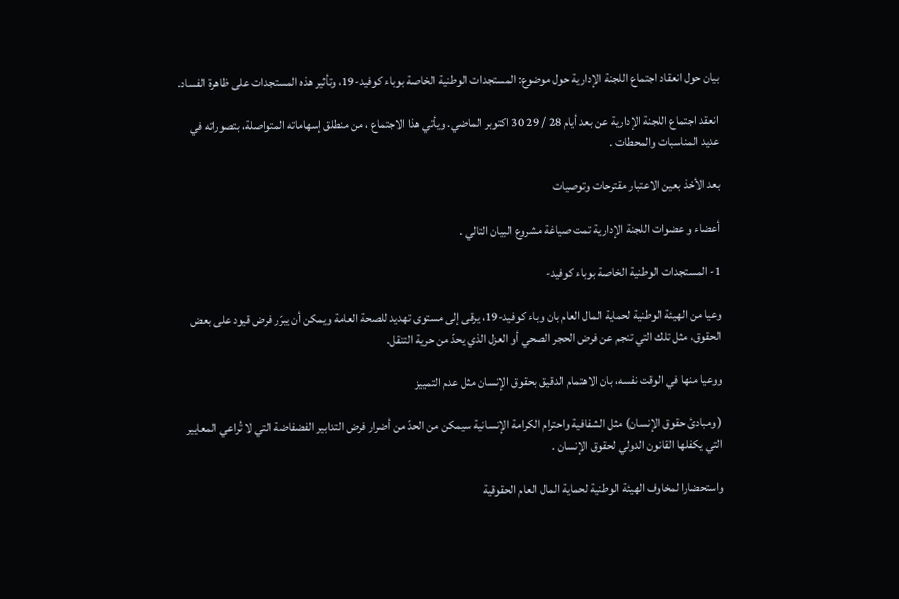بيان حول انعقاد اجتماع اللجنة الإدارية حول موضوع: المستجدات الوطنية الخاصة بوباء كوفيد-19، وتأثير هذه المستجدات على ظاهرة الفساد.

انعقد اجتماع اللجنة الإدارية عن بعد أيام 28 / 29 30 اكتوبر الماضي. ويأتي هذا الاجتماع ، من منطلق إسهاماته المتواصلة، بتصوراته في عديد المناسبات والمحطات .

بعد الأخذ بعين الاعتبار مقترحات وتوصيات

أعضاء و عضوات اللجنة الإدارية تمت صياغة مشروع البيان التالي .

1- المستجدات الوطنية الخاصة بوباء كوفيد-

وعيا من الهيئة الوطنية لحماية المال العام بان وباء كوفيد-19، يرقى إلى مستوى تهديد للصحة العامة ويمكن أن يبرّر فرض قيود على بعض الحقوق، مثل تلك التي تنجم عن فرض الحجر الصحي أو العزل الذي يحدّ من حرية التنقل.

ووعيا منها في الوقت نفسه، بان الاهتمام الدقيق بحقوق الإنسان مثل عدم التمييز

( ومبادئ حقوق الإنسان) مثل الشفافية واحترام الكرامة الإنسانية سيمكن من الحدّ من أضرار فرض التدابير الفضفاضة التي لا تُراعي المعايير التي يكفلها القانون الدولي لحقوق الإنسان .

واستحضارا لمخاوف الهيئة الوطنية لحماية المال العام الحقوقية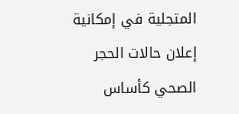المتجلية في إمكانية إعلان حالات الحجر الصحي كأساس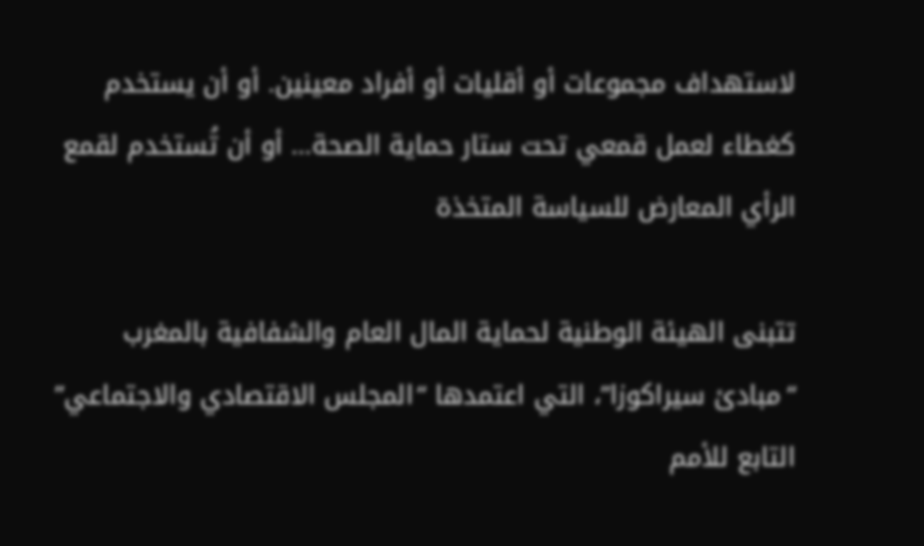لاستهداف مجموعات أو أقليات أو أفراد معينين. أو أن يستخدم كغطاء لعمل قمعي تحت ستار حماية الصحة… أو أن تُستخدم لقمع الرأي المعارض للسياسة المتخذة

تتبنى الهيئة الوطنية لحماية المال العام والشفافية بالمغرب “مبادئ سيراكوزا”، التي اعتمدها “المجلس الاقتصادي والاجتماعي” التابع للأمم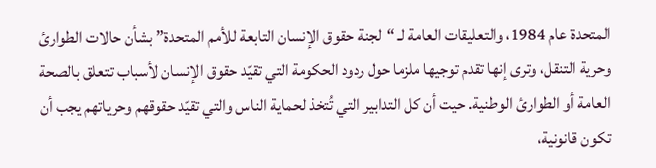المتحدة عام 1984، والتعليقات العامة لـ “لجنة حقوق الإنسان التابعة للأمم المتحدة” بشأن حالات الطوارئ وحرية التنقل، وترى إنها تقدم توجيها ملزما حول ردود الحكومة التي تقيّد حقوق الإنسان لأسباب تتعلق بالصحة العامة أو الطوارئ الوطنية. حيت أن كل التدابير التي تُتخذ لحماية الناس والتي تقيّد حقوقهم وحرياتهم يجب أن تكون قانونية،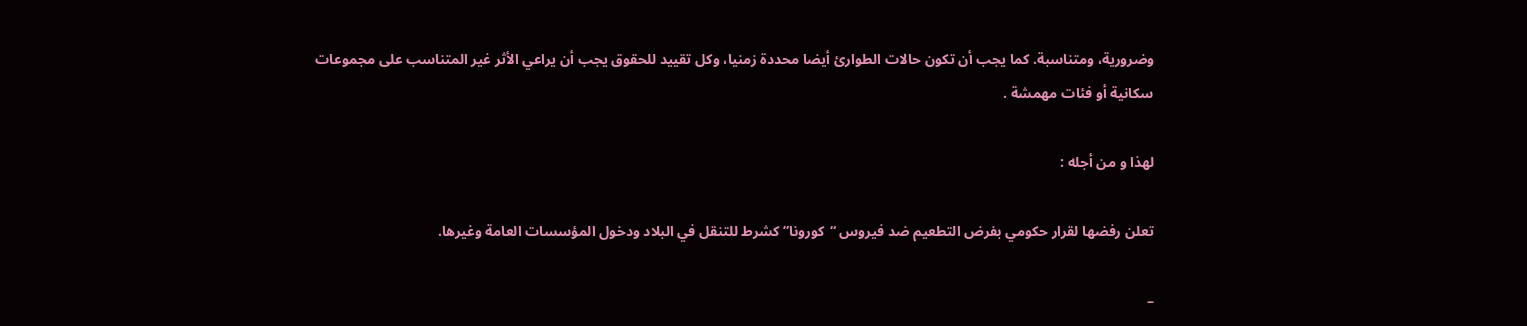وضرورية، ومتناسبة. كما يجب أن تكون حالات الطوارئ أيضا محددة زمنيا، وكل تقييد للحقوق يجب أن يراعي الأثر غير المتناسب على مجموعات سكانية أو فئات مهمشة .

لهذا و من أجله :

تعلن رفضها لقرار حكومي بفرض التطعيم ضد فيروس “كورونا” كشرط للتنقل في البلاد ودخول المؤسسات العامة وغيرها.

–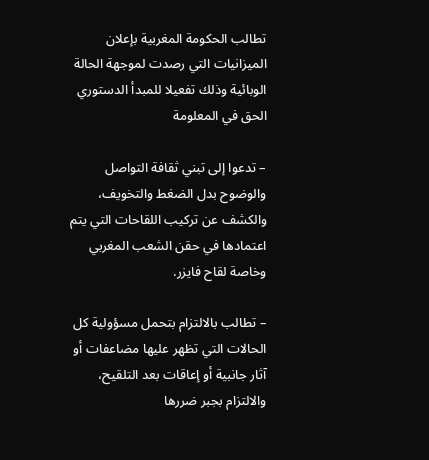تطالب الحكومة المغربية بإعلان الميزانيات التي رصدت لموجهة الحالة الوبائية وذلك تفعيلا للمبدأ الدستوري الحق في المعلومة

– تدعوا إلى تبني ثقافة التواصل والوضوح بدل الضغط والتخويف، والكشف عن ترکیب اللقاحات التي يتم اعتمادها في حقن الشعب المغربي وخاصة لقاح فايزر.

– تطالب بالالتزام بتحمل مسؤولية كل الحالات التي تظهر عليها مضاعفات أو آثار جانبية أو إعاقات بعد التلقيح، والالتزام بجبر ضررها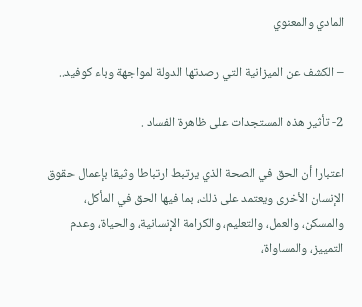المادي والمعنوي

– الكشف عن الميزانية التي رصدتها الدولة لمواجهة وباء کوفید..

2- تأثير هذه المستجدات على ظاهرة الفساد .

اعتبارا أن الحق في الصحة الذي يرتبط ارتباطا وثيقا بإعمال حقوق الإنسان الأخرى ويعتمد على ذلك، بما فيها الحق في المأكل، والمسكن، والعمل، والتعليم، والكرامة الإنسانية، والحياة، وعدم التمييز، والمساواة،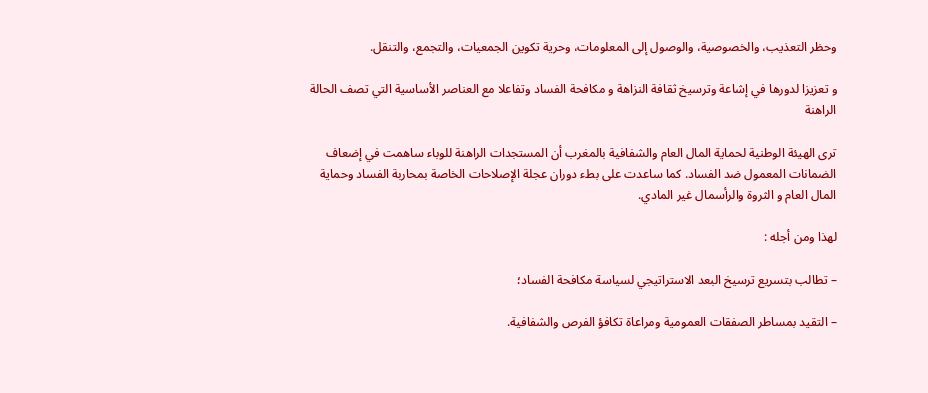وحظر التعذيب، والخصوصية، والوصول إلى المعلومات، وحرية تكوين الجمعيات، والتجمع، والتنقل.

و تعزيزا لدورها في إشاعة وترسيخ ثقافة النزاهة و مكافحة الفساد وتفاعلا مع العناصر الأساسية التي تصف الحالة الراهنة

ترى الهيئة الوطنية لحماية المال العام والشفافية بالمغرب أن المستجدات الراهنة للوباء ساهمت في إضعاف الضمانات المعمول ضد الفساد. كما ساعدت على بطء دوران عجلة الإصلاحات الخاصة بمحاربة الفساد وحماية المال العام و الثروة والرأسمال غير المادي.

لهذا ومن أجله :

– تطالب بتسريع ترسيخ البعد الاستراتيجي لسياسة مكافحة الفساد؛

– التقيد بمساطر الصفقات العمومية ومراعاة تكافؤ الفرص والشفافية.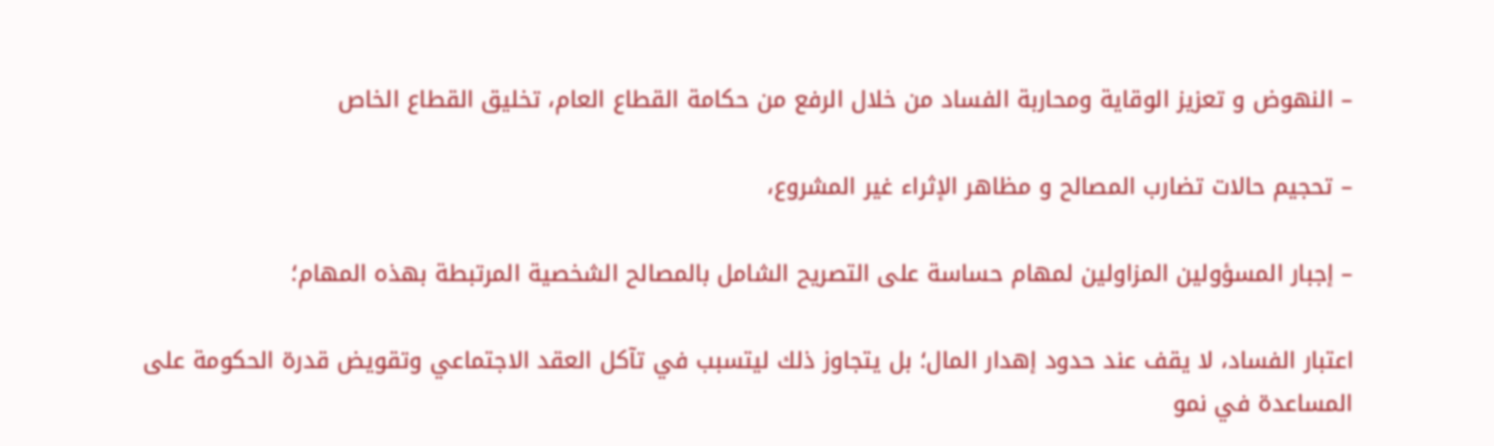– النهوض و تعزيز الوقاية ومحاربة الفساد من خلال الرفع من حكامة القطاع العام، تخليق القطاع الخاص

– تحجيم حالات تضارب المصالح و مظاهر الإثراء غير المشروع،

– إجبار المسؤولين المزاولين لمهام حساسة على التصريح الشامل بالمصالح الشخصية المرتبطة بهذه المهام؛

اعتبار الفساد، لا يقف عند حدود إهدار المال؛ بل يتجاوز ذلك ليتسبب في تآكل العقد الاجتماعي وتقويض قدرة الحكومة على المساعدة في نمو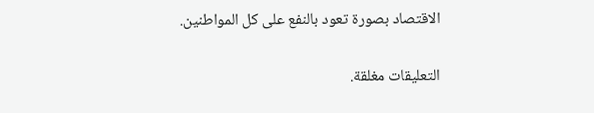الاقتصاد بصورة تعود بالنفع على كل المواطنين.

التعليقات مغلقة.